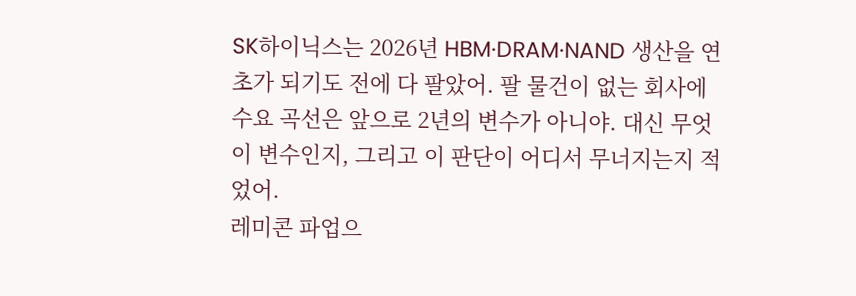SK하이닉스는 2026년 HBM·DRAM·NAND 생산을 연초가 되기도 전에 다 팔았어. 팔 물건이 없는 회사에 수요 곡선은 앞으로 2년의 변수가 아니야. 대신 무엇이 변수인지, 그리고 이 판단이 어디서 무너지는지 적었어.
레미콘 파업으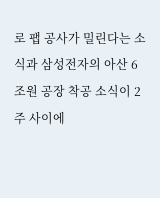로 팹 공사가 밀린다는 소식과 삼성전자의 아산 6조원 공장 착공 소식이 2주 사이에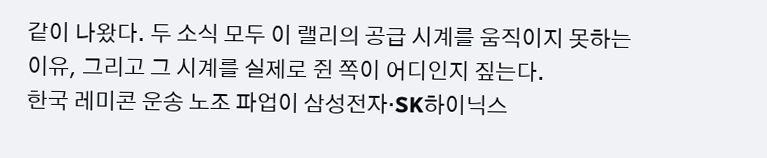같이 나왔다. 두 소식 모두 이 랠리의 공급 시계를 움직이지 못하는 이유, 그리고 그 시계를 실제로 쥔 쪽이 어디인지 짚는다.
한국 레미콘 운송 노조 파업이 삼성전자·SK하이닉스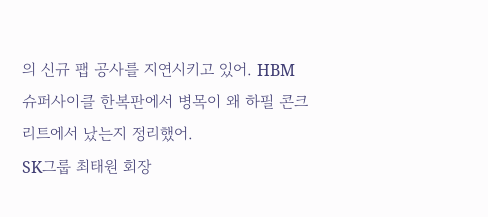의 신규 팹 공사를 지연시키고 있어. HBM 슈퍼사이클 한복판에서 병목이 왜 하필 콘크리트에서 났는지 정리했어.
SK그룹 최태원 회장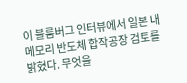이 블룸버그 인터뷰에서 일본 내 메모리 반도체 합작공장 검토를 밝혔다. 무엇을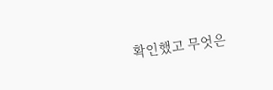확인했고 무엇은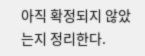아직 확정되지 않았는지 정리한다.